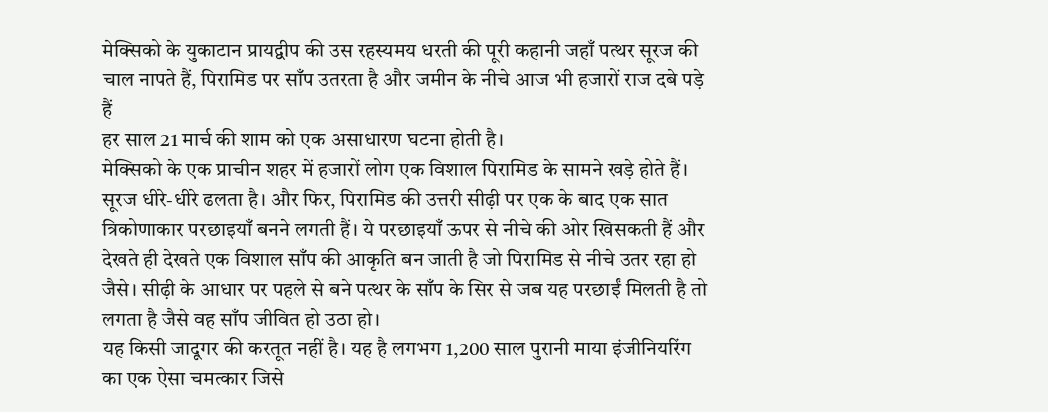मेक्सिको के युकाटान प्रायद्वीप की उस रहस्यमय धरती की पूरी कहानी जहाँ पत्थर सूरज की चाल नापते हैं, पिरामिड पर साँप उतरता है और जमीन के नीचे आज भी हजारों राज दबे पड़े हैं
हर साल 21 मार्च की शाम को एक असाधारण घटना होती है।
मेक्सिको के एक प्राचीन शहर में हजारों लोग एक विशाल पिरामिड के सामने खड़े होते हैं। सूरज धीरे-धीरे ढलता है। और फिर, पिरामिड की उत्तरी सीढ़ी पर एक के बाद एक सात त्रिकोणाकार परछाइयाँ बनने लगती हैं। ये परछाइयाँ ऊपर से नीचे की ओर खिसकती हैं और देखते ही देखते एक विशाल साँप की आकृति बन जाती है जो पिरामिड से नीचे उतर रहा हो जैसे। सीढ़ी के आधार पर पहले से बने पत्थर के साँप के सिर से जब यह परछाईं मिलती है तो लगता है जैसे वह साँप जीवित हो उठा हो।
यह किसी जादूगर की करतूत नहीं है। यह है लगभग 1,200 साल पुरानी माया इंजीनियरिंग का एक ऐसा चमत्कार जिसे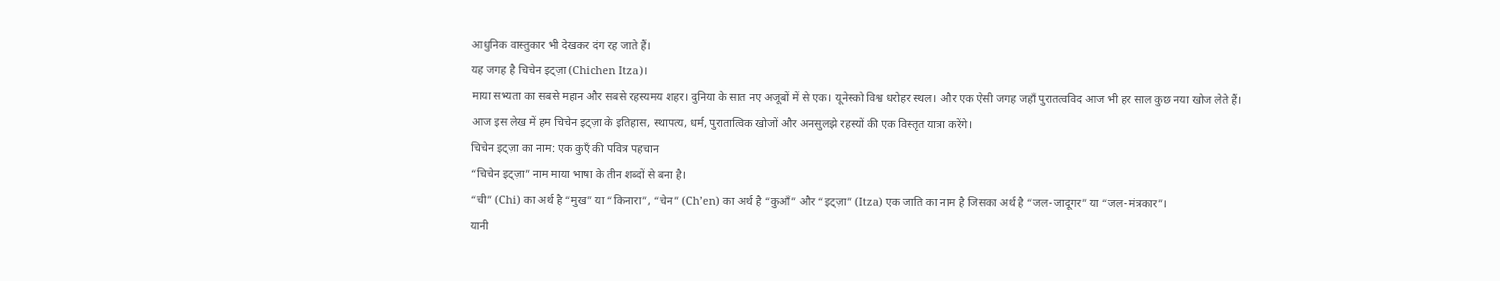आधुनिक वास्तुकार भी देखकर दंग रह जाते हैं।
यह जगह है चिचेन इट्ज़ा (Chichen Itza)।
माया सभ्यता का सबसे महान और सबसे रहस्यमय शहर। दुनिया के सात नए अजूबों में से एक। यूनेस्को विश्व धरोहर स्थल। और एक ऐसी जगह जहाँ पुरातत्वविद आज भी हर साल कुछ नया खोज लेते हैं।
आज इस लेख में हम चिचेन इट्ज़ा के इतिहास, स्थापत्य, धर्म, पुरातात्विक खोजों और अनसुलझे रहस्यों की एक विस्तृत यात्रा करेंगे।
चिचेन इट्ज़ा का नाम: एक कुएँ की पवित्र पहचान
“चिचेन इट्ज़ा” नाम माया भाषा के तीन शब्दों से बना है।
“ची” (Chi) का अर्थ है “मुख” या “किनारा”, “चेन” (Ch’en) का अर्थ है “कुआँ” और “इट्ज़ा” (Itza) एक जाति का नाम है जिसका अर्थ है “जल-जादूगर” या “जल-मंत्रकार”।
यानी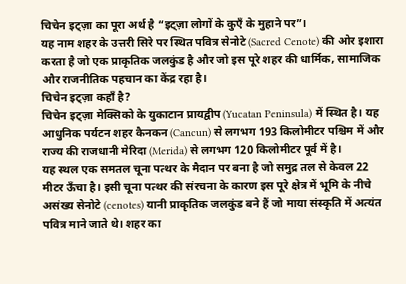चिचेन इट्ज़ा का पूरा अर्थ है “इट्ज़ा लोगों के कुएँ के मुहाने पर”।
यह नाम शहर के उत्तरी सिरे पर स्थित पवित्र सेनोटे (Sacred Cenote) की ओर इशारा करता है जो एक प्राकृतिक जलकुंड है और जो इस पूरे शहर की धार्मिक, सामाजिक और राजनीतिक पहचान का केंद्र रहा है।
चिचेन इट्ज़ा कहाँ है?
चिचेन इट्ज़ा मेक्सिको के युकाटान प्रायद्वीप (Yucatan Peninsula) में स्थित है। यह आधुनिक पर्यटन शहर कैनकन (Cancun) से लगभग 193 किलोमीटर पश्चिम में और राज्य की राजधानी मेरिदा (Merida) से लगभग 120 किलोमीटर पूर्व में है।
यह स्थल एक समतल चूना पत्थर के मैदान पर बना है जो समुद्र तल से केवल 22 मीटर ऊँचा है। इसी चूना पत्थर की संरचना के कारण इस पूरे क्षेत्र में भूमि के नीचे असंख्य सेनोटे (cenotes) यानी प्राकृतिक जलकुंड बने हैं जो माया संस्कृति में अत्यंत पवित्र माने जाते थे। शहर का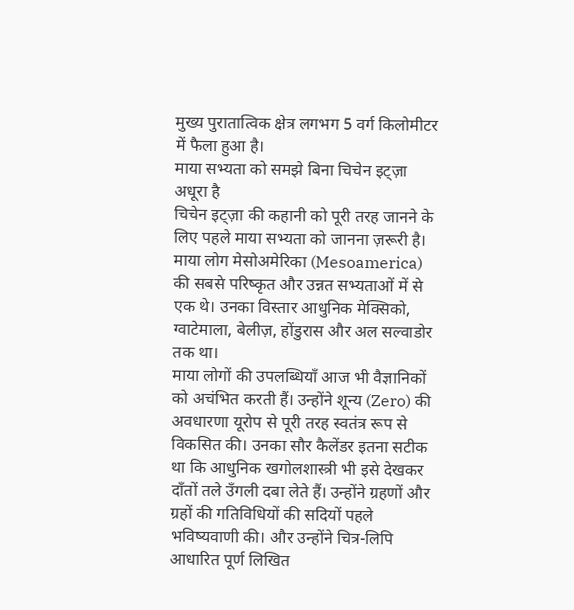मुख्य पुरातात्विक क्षेत्र लगभग 5 वर्ग किलोमीटर में फैला हुआ है।
माया सभ्यता को समझे बिना चिचेन इट्ज़ा अधूरा है
चिचेन इट्ज़ा की कहानी को पूरी तरह जानने के लिए पहले माया सभ्यता को जानना ज़रूरी है।
माया लोग मेसोअमेरिका (Mesoamerica) की सबसे परिष्कृत और उन्नत सभ्यताओं में से एक थे। उनका विस्तार आधुनिक मेक्सिको, ग्वाटेमाला, बेलीज़, होंडुरास और अल सल्वाडोर तक था।
माया लोगों की उपलब्धियाँ आज भी वैज्ञानिकों को अचंभित करती हैं। उन्होंने शून्य (Zero) की अवधारणा यूरोप से पूरी तरह स्वतंत्र रूप से विकसित की। उनका सौर कैलेंडर इतना सटीक था कि आधुनिक खगोलशास्त्री भी इसे देखकर दाँतों तले उँगली दबा लेते हैं। उन्होंने ग्रहणों और ग्रहों की गतिविधियों की सदियों पहले भविष्यवाणी की। और उन्होंने चित्र-लिपि आधारित पूर्ण लिखित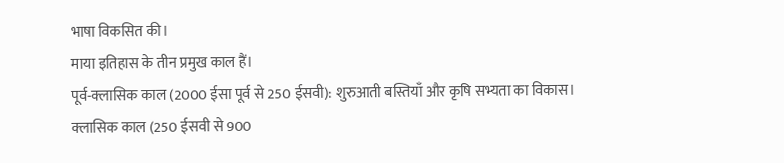भाषा विकसित की।
माया इतिहास के तीन प्रमुख काल हैं।
पूर्व-क्लासिक काल (2000 ईसा पूर्व से 250 ईसवी): शुरुआती बस्तियाँ और कृषि सभ्यता का विकास।
क्लासिक काल (250 ईसवी से 900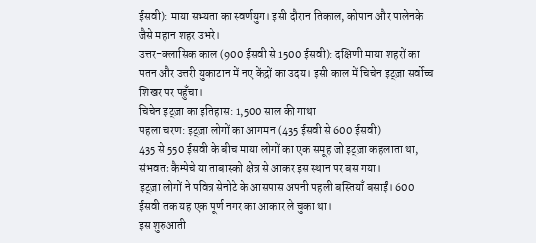ईसवी): माया सभ्यता का स्वर्णयुग। इसी दौरान तिकाल, कोपान और पालेनके जैसे महान शहर उभरे।
उत्तर-क्लासिक काल (900 ईसवी से 1500 ईसवी): दक्षिणी माया शहरों का पतन और उत्तरी युकाटान में नए केंद्रों का उदय। इसी काल में चिचेन इट्ज़ा सर्वोच्च शिखर पर पहुँचा।
चिचेन इट्ज़ा का इतिहास: 1,500 साल की गाथा
पहला चरण: इट्ज़ा लोगों का आगमन (435 ईसवी से 600 ईसवी)
435 से 550 ईसवी के बीच माया लोगों का एक समूह जो इट्ज़ा कहलाता था, संभवतः कैम्पेचे या ताबास्को क्षेत्र से आकर इस स्थान पर बस गया।
इट्ज़ा लोगों ने पवित्र सेनोटे के आसपास अपनी पहली बस्तियाँ बसाईं। 600 ईसवी तक यह एक पूर्ण नगर का आकार ले चुका था।
इस शुरुआती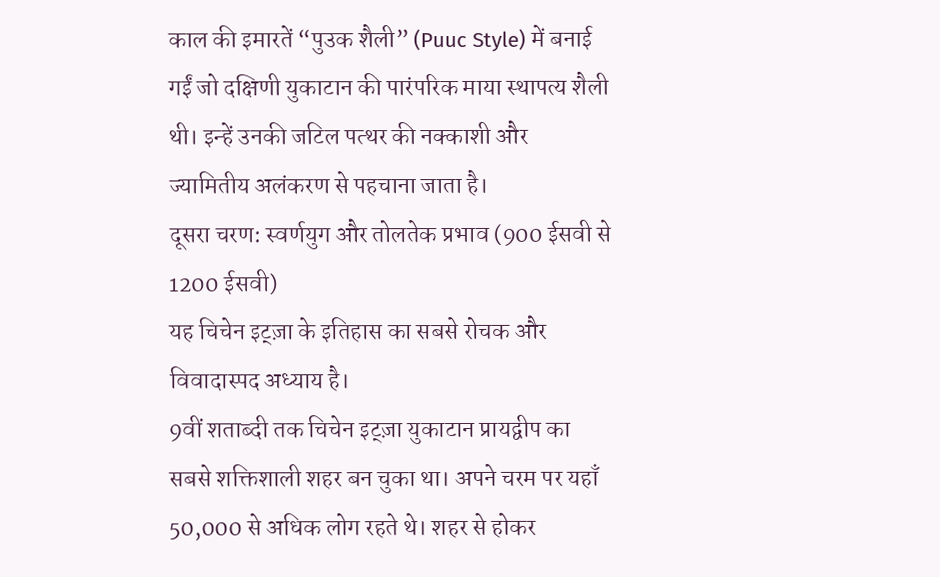काल की इमारतें “पुउक शैली” (Puuc Style) में बनाई गईं जो दक्षिणी युकाटान की पारंपरिक माया स्थापत्य शैली थी। इन्हें उनकी जटिल पत्थर की नक्काशी और ज्यामितीय अलंकरण से पहचाना जाता है।
दूसरा चरण: स्वर्णयुग और तोलतेक प्रभाव (900 ईसवी से 1200 ईसवी)
यह चिचेन इट्ज़ा के इतिहास का सबसे रोचक और विवादास्पद अध्याय है।
9वीं शताब्दी तक चिचेन इट्ज़ा युकाटान प्रायद्वीप का सबसे शक्तिशाली शहर बन चुका था। अपने चरम पर यहाँ 50,000 से अधिक लोग रहते थे। शहर से होकर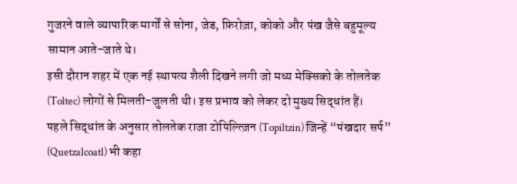गुजरने वाले व्यापारिक मार्गों से सोना, जेड, फ़िरोज़ा, कोको और पंख जैसे बहुमूल्य सामान आते-जाते थे।
इसी दौरान शहर में एक नई स्थापत्य शैली दिखने लगी जो मध्य मेक्सिको के तोलतेक (Toltec) लोगों से मिलती-जुलती थी। इस प्रभाव को लेकर दो मुख्य सिद्धांत हैं।
पहले सिद्धांत के अनुसार तोलतेक राजा टोपिल्त्ज़िन (Topiltzin) जिन्हें “पंखदार सर्प” (Quetzalcoatl) भी कहा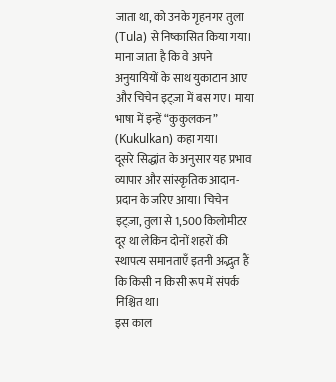जाता था, को उनके गृहनगर तुला (Tula) से निष्कासित किया गया। माना जाता है कि वे अपने अनुयायियों के साथ युकाटान आए और चिचेन इट्ज़ा में बस गए। माया भाषा में इन्हें “कुकुलकन” (Kukulkan) कहा गया।
दूसरे सिद्धांत के अनुसार यह प्रभाव व्यापार और सांस्कृतिक आदान-प्रदान के जरिए आया। चिचेन इट्ज़ा, तुला से 1,500 किलोमीटर दूर था लेकिन दोनों शहरों की स्थापत्य समानताएँ इतनी अद्भुत हैं कि किसी न किसी रूप में संपर्क निश्चित था।
इस काल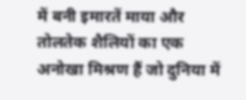में बनी इमारतें माया और तोलतेक शैलियों का एक अनोखा मिश्रण हैं जो दुनिया में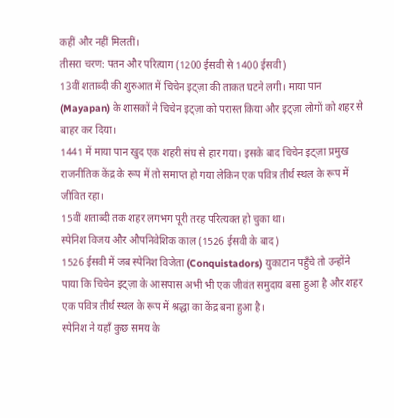कहीं और नहीं मिलतीं।
तीसरा चरण: पतन और परित्याग (1200 ईसवी से 1400 ईसवी)
13वीं शताब्दी की शुरुआत में चिचेन इट्ज़ा की ताकत घटने लगी। माया पान (Mayapan) के शासकों ने चिचेन इट्ज़ा को परास्त किया और इट्ज़ा लोगों को शहर से बाहर कर दिया।
1441 में माया पान खुद एक शहरी संघ से हार गया। इसके बाद चिचेन इट्ज़ा प्रमुख राजनीतिक केंद्र के रूप में तो समाप्त हो गया लेकिन एक पवित्र तीर्थ स्थल के रूप में जीवित रहा।
15वीं शताब्दी तक शहर लगभग पूरी तरह परित्यक्त हो चुका था।
स्पेनिश विजय और औपनिवेशिक काल (1526 ईसवी के बाद)
1526 ईसवी में जब स्पेनिश विजेता (Conquistadors) युकाटान पहुँचे तो उन्होंने पाया कि चिचेन इट्ज़ा के आसपास अभी भी एक जीवंत समुदाय बसा हुआ है और शहर एक पवित्र तीर्थ स्थल के रूप में श्रद्धा का केंद्र बना हुआ है।
स्पेनिश ने यहाँ कुछ समय के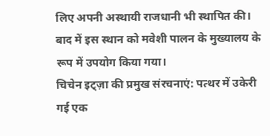लिए अपनी अस्थायी राजधानी भी स्थापित की। बाद में इस स्थान को मवेशी पालन के मुख्यालय के रूप में उपयोग किया गया।
चिचेन इट्ज़ा की प्रमुख संरचनाएं: पत्थर में उकेरी गई एक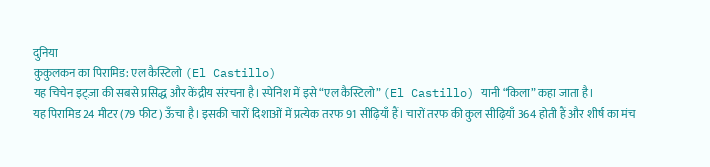दुनिया
कुकुलकन का पिरामिड: एल कैस्टिलो (El Castillo)
यह चिचेन इट्ज़ा की सबसे प्रसिद्ध और केंद्रीय संरचना है। स्पेनिश में इसे “एल कैस्टिलो” (El Castillo) यानी “किला” कहा जाता है।
यह पिरामिड 24 मीटर (79 फीट) ऊँचा है। इसकी चारों दिशाओं में प्रत्येक तरफ 91 सीढ़ियाँ हैं। चारों तरफ की कुल सीढ़ियाँ 364 होती हैं और शीर्ष का मंच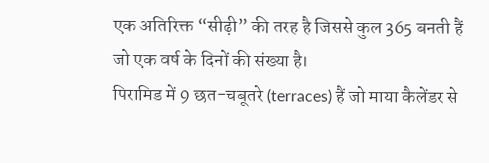एक अतिरिक्त “सीढ़ी” की तरह है जिससे कुल 365 बनती हैं जो एक वर्ष के दिनों की संख्या है।
पिरामिड में 9 छत-चबूतरे (terraces) हैं जो माया कैलेंडर से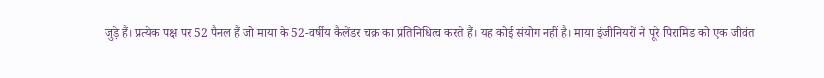जुड़े हैं। प्रत्येक पक्ष पर 52 पैनल हैं जो माया के 52-वर्षीय कैलेंडर चक्र का प्रतिनिधित्व करते हैं। यह कोई संयोग नहीं है। माया इंजीनियरों ने पूरे पिरामिड को एक जीवंत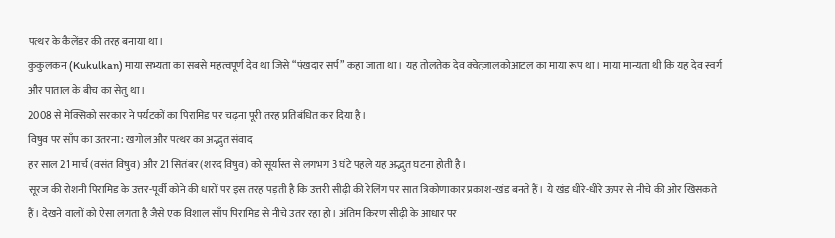पत्थर के कैलेंडर की तरह बनाया था।
कुकुलकन (Kukulkan) माया सभ्यता का सबसे महत्वपूर्ण देव था जिसे “पंखदार सर्प” कहा जाता था। यह तोलतेक देव क्वेत्ज़ालकोआटल का माया रूप था। माया मान्यता थी कि यह देव स्वर्ग और पाताल के बीच का सेतु था।
2008 से मेक्सिको सरकार ने पर्यटकों का पिरामिड पर चढ़ना पूरी तरह प्रतिबंधित कर दिया है।
विषुव पर साँप का उतरना: खगोल और पत्थर का अद्भुत संवाद
हर साल 21 मार्च (वसंत विषुव) और 21 सितंबर (शरद विषुव) को सूर्यास्त से लगभग 3 घंटे पहले यह अद्भुत घटना होती है।
सूरज की रोशनी पिरामिड के उत्तर-पूर्वी कोने की धारों पर इस तरह पड़ती है कि उत्तरी सीढ़ी की रेलिंग पर सात त्रिकोणाकार प्रकाश-खंड बनते हैं। ये खंड धीरे-धीरे ऊपर से नीचे की ओर खिसकते हैं। देखने वालों को ऐसा लगता है जैसे एक विशाल साँप पिरामिड से नीचे उतर रहा हो। अंतिम किरण सीढ़ी के आधार पर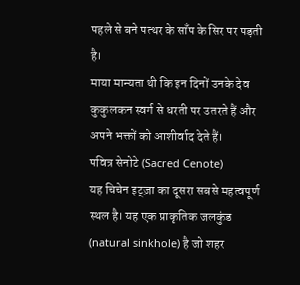पहले से बने पत्थर के साँप के सिर पर पड़ती है।
माया मान्यता थी कि इन दिनों उनके देव कुकुलकन स्वर्ग से धरती पर उतरते हैं और अपने भक्तों को आशीर्वाद देते हैं।
पवित्र सेनोटे (Sacred Cenote)
यह चिचेन इट्ज़ा का दूसरा सबसे महत्वपूर्ण स्थल है। यह एक प्राकृतिक जलकुंड (natural sinkhole) है जो शहर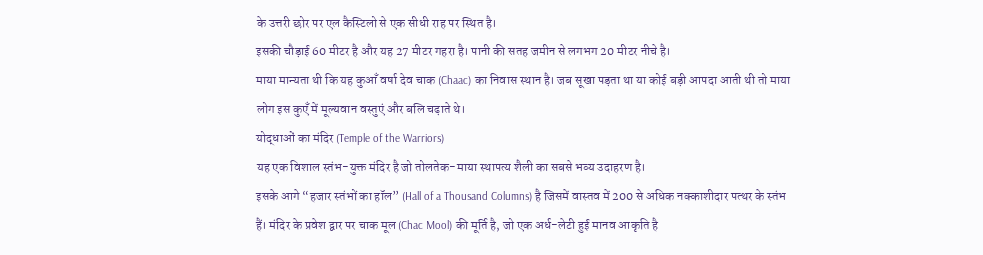के उत्तरी छोर पर एल कैस्टिलो से एक सीधी राह पर स्थित है।
इसकी चौड़ाई 60 मीटर है और यह 27 मीटर गहरा है। पानी की सतह जमीन से लगभग 20 मीटर नीचे है।
माया मान्यता थी कि यह कुआँ वर्षा देव चाक (Chaac) का निवास स्थान है। जब सूखा पड़ता था या कोई बड़ी आपदा आती थी तो माया लोग इस कुएँ में मूल्यवान वस्तुएं और बलि चढ़ाते थे।
योद्धाओं का मंदिर (Temple of the Warriors)
यह एक विशाल स्तंभ-युक्त मंदिर है जो तोलतेक-माया स्थापत्य शैली का सबसे भव्य उदाहरण है।
इसके आगे “हजार स्तंभों का हॉल” (Hall of a Thousand Columns) है जिसमें वास्तव में 200 से अधिक नक्काशीदार पत्थर के स्तंभ हैं। मंदिर के प्रवेश द्वार पर चाक मूल (Chac Mool) की मूर्ति है, जो एक अर्ध-लेटी हुई मानव आकृति है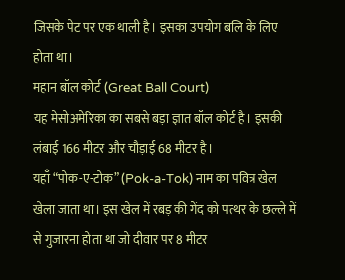जिसके पेट पर एक थाली है। इसका उपयोग बलि के लिए होता था।
महान बॉल कोर्ट (Great Ball Court)
यह मेसोअमेरिका का सबसे बड़ा ज्ञात बॉल कोर्ट है। इसकी लंबाई 166 मीटर और चौड़ाई 68 मीटर है।
यहाँ “पोक-ए-टोक” (Pok-a-Tok) नाम का पवित्र खेल खेला जाता था। इस खेल में रबड़ की गेंद को पत्थर के छल्ले में से गुजारना होता था जो दीवार पर 8 मीटर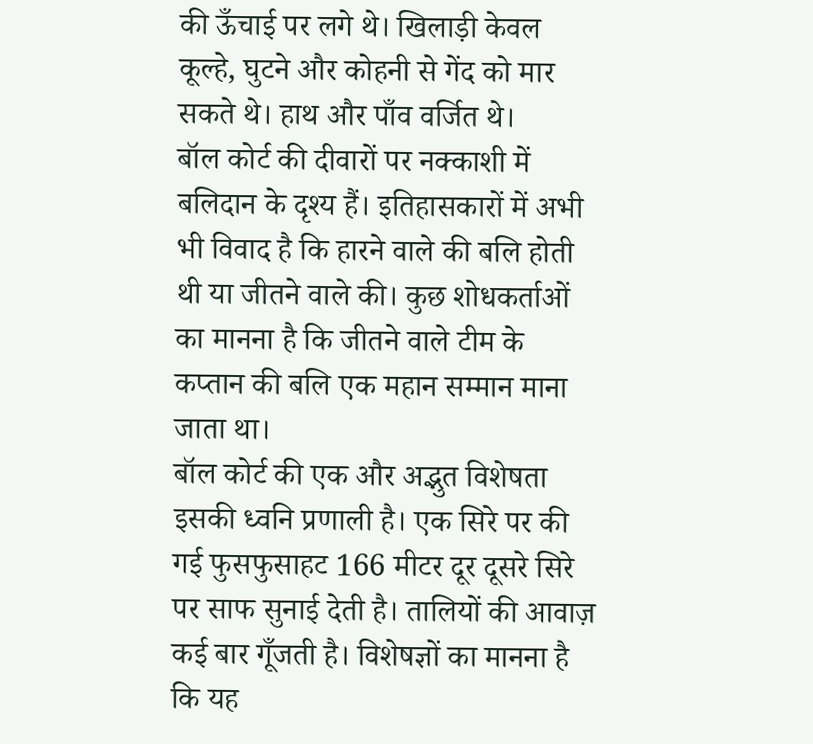की ऊँचाई पर लगे थे। खिलाड़ी केवल कूल्हे, घुटने और कोहनी से गेंद को मार सकते थे। हाथ और पाँव वर्जित थे।
बॉल कोर्ट की दीवारों पर नक्काशी में बलिदान के दृश्य हैं। इतिहासकारों में अभी भी विवाद है कि हारने वाले की बलि होती थी या जीतने वाले की। कुछ शोधकर्ताओं का मानना है कि जीतने वाले टीम के कप्तान की बलि एक महान सम्मान माना जाता था।
बॉल कोर्ट की एक और अद्भुत विशेषता इसकी ध्वनि प्रणाली है। एक सिरे पर की गई फुसफुसाहट 166 मीटर दूर दूसरे सिरे पर साफ सुनाई देती है। तालियों की आवाज़ कई बार गूँजती है। विशेषज्ञों का मानना है कि यह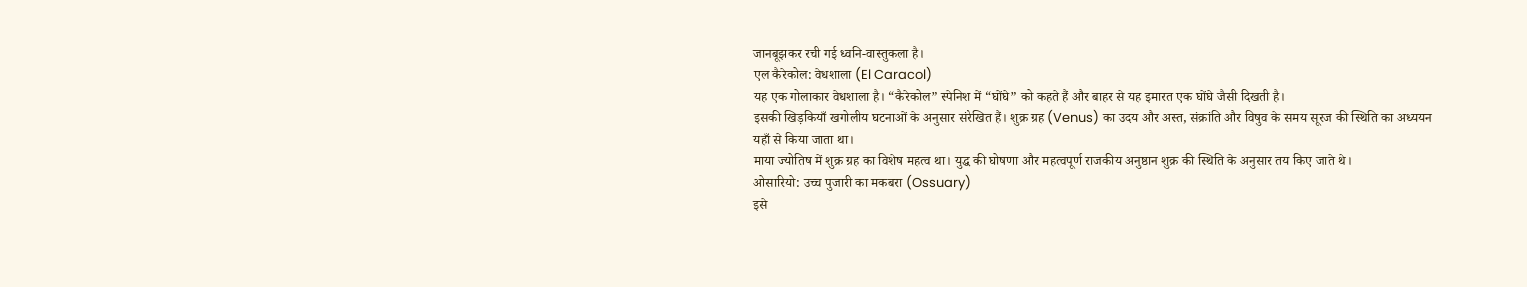जानबूझकर रची गई ध्वनि-वास्तुकला है।
एल कैरेकोल: वेधशाला (El Caracol)
यह एक गोलाकार वेधशाला है। “कैरेकोल” स्पेनिश में “घोंघे” को कहते हैं और बाहर से यह इमारत एक घोंघे जैसी दिखती है।
इसकी खिड़कियाँ खगोलीय घटनाओं के अनुसार संरेखित हैं। शुक्र ग्रह (Venus) का उदय और अस्त, संक्रांति और विषुव के समय सूरज की स्थिति का अध्ययन यहाँ से किया जाता था।
माया ज्योतिष में शुक्र ग्रह का विशेष महत्व था। युद्ध की घोषणा और महत्वपूर्ण राजकीय अनुष्ठान शुक्र की स्थिति के अनुसार तय किए जाते थे।
ओसारियो: उच्च पुजारी का मकबरा (Ossuary)
इसे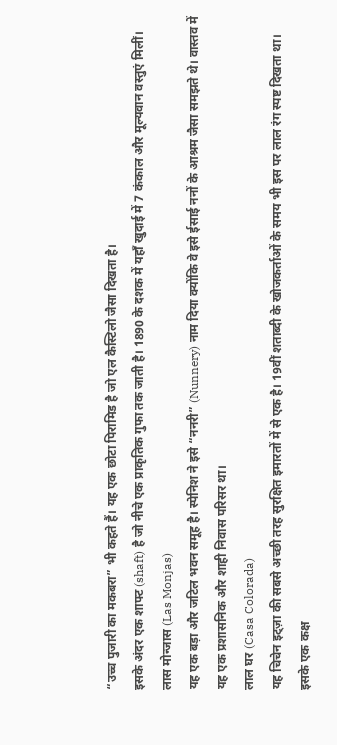“उच्च पुजारी का मकबरा” भी कहते हैं। यह एक छोटा पिरामिड है जो एल कैस्टिलो जैसा दिखता है।
इसके अंदर एक शाफ्ट (shaft) है जो नीचे एक प्राकृतिक गुफा तक जाती है। 1890 के दशक में यहाँ खुदाई में 7 कंकाल और मूल्यवान वस्तुएं मिलीं।
लास मोन्जास (Las Monjas)
यह एक बड़ा और जटिल भवन समूह है। स्पेनिश ने इसे “ननरी” (Nunnery) नाम दिया क्योंकि वे इसे ईसाई ननों के आश्रम जैसा समझते थे। वास्तव में यह एक प्रशासनिक और शाही निवास परिसर था।
लाल घर (Casa Colorada)
यह चिचेन इट्ज़ा की सबसे अच्छी तरह सुरक्षित इमारतों में से एक है। 19वीं शताब्दी के खोजकर्ताओं के समय भी इस पर लाल रंग स्पष्ट दिखता था।
इसके एक कक्ष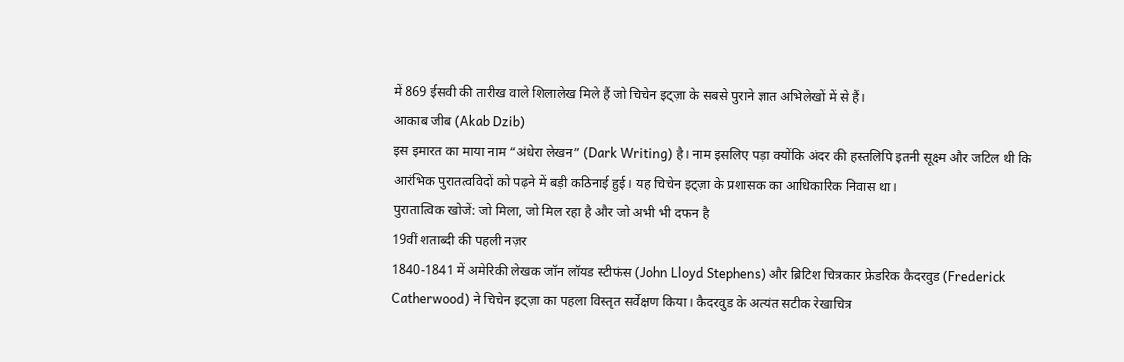में 869 ईसवी की तारीख वाले शिलालेख मिले हैं जो चिचेन इट्ज़ा के सबसे पुराने ज्ञात अभिलेखों में से हैं।
आकाब जीब (Akab Dzib)
इस इमारत का माया नाम “अंधेरा लेखन” (Dark Writing) है। नाम इसलिए पड़ा क्योंकि अंदर की हस्तलिपि इतनी सूक्ष्म और जटिल थी कि आरंभिक पुरातत्वविदों को पढ़ने में बड़ी कठिनाई हुई। यह चिचेन इट्ज़ा के प्रशासक का आधिकारिक निवास था।
पुरातात्विक खोजें: जो मिला, जो मिल रहा है और जो अभी भी दफन है
19वीं शताब्दी की पहली नज़र
1840-1841 में अमेरिकी लेखक जॉन लॉयड स्टीफंस (John Lloyd Stephens) और ब्रिटिश चित्रकार फ्रेडरिक कैदरवुड (Frederick Catherwood) ने चिचेन इट्ज़ा का पहला विस्तृत सर्वेक्षण किया। कैदरवुड के अत्यंत सटीक रेखाचित्र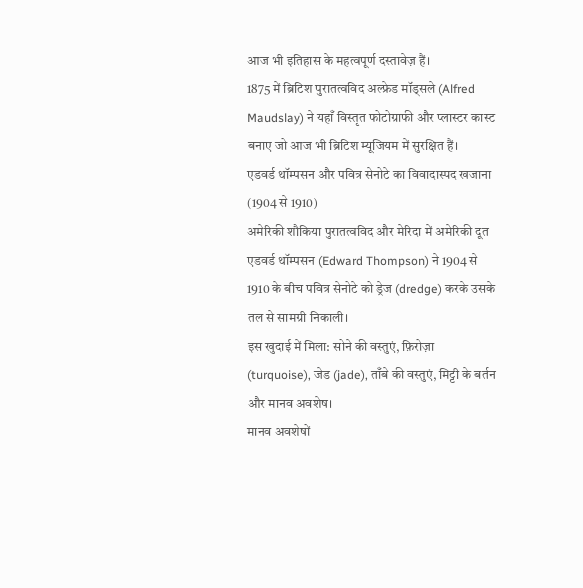आज भी इतिहास के महत्वपूर्ण दस्तावेज़ हैं।
1875 में ब्रिटिश पुरातत्वविद अल्फ्रेड मॉड्सले (Alfred Maudslay) ने यहाँ विस्तृत फोटोग्राफी और प्लास्टर कास्ट बनाए जो आज भी ब्रिटिश म्यूजियम में सुरक्षित हैं।
एडवर्ड थॉम्पसन और पवित्र सेनोटे का विवादास्पद खजाना (1904 से 1910)
अमेरिकी शौकिया पुरातत्वविद और मेरिदा में अमेरिकी दूत एडवर्ड थॉम्पसन (Edward Thompson) ने 1904 से 1910 के बीच पवित्र सेनोटे को ड्रेज (dredge) करके उसके तल से सामग्री निकाली।
इस खुदाई में मिला: सोने की वस्तुएं, फ़िरोज़ा (turquoise), जेड (jade), ताँबे की वस्तुएं, मिट्टी के बर्तन और मानव अवशेष।
मानव अवशेषों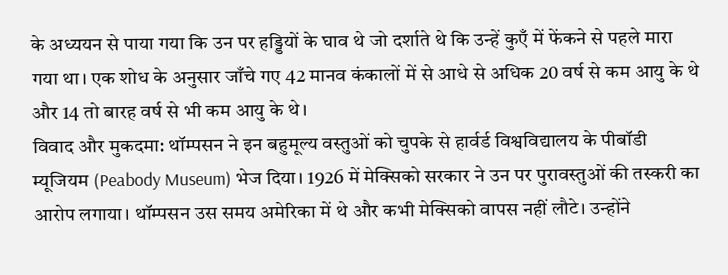के अध्ययन से पाया गया कि उन पर हड्डियों के घाव थे जो दर्शाते थे कि उन्हें कुएँ में फेंकने से पहले मारा गया था। एक शोध के अनुसार जाँचे गए 42 मानव कंकालों में से आधे से अधिक 20 वर्ष से कम आयु के थे और 14 तो बारह वर्ष से भी कम आयु के थे।
विवाद और मुकदमा: थॉम्पसन ने इन बहुमूल्य वस्तुओं को चुपके से हार्वर्ड विश्वविद्यालय के पीबॉडी म्यूजियम (Peabody Museum) भेज दिया। 1926 में मेक्सिको सरकार ने उन पर पुरावस्तुओं की तस्करी का आरोप लगाया। थॉम्पसन उस समय अमेरिका में थे और कभी मेक्सिको वापस नहीं लौटे। उन्होंने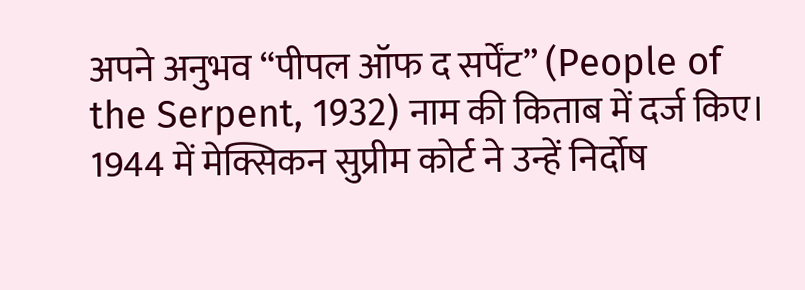अपने अनुभव “पीपल ऑफ द सर्पेंट” (People of the Serpent, 1932) नाम की किताब में दर्ज किए। 1944 में मेक्सिकन सुप्रीम कोर्ट ने उन्हें निर्दोष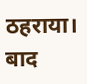ठहराया।
बाद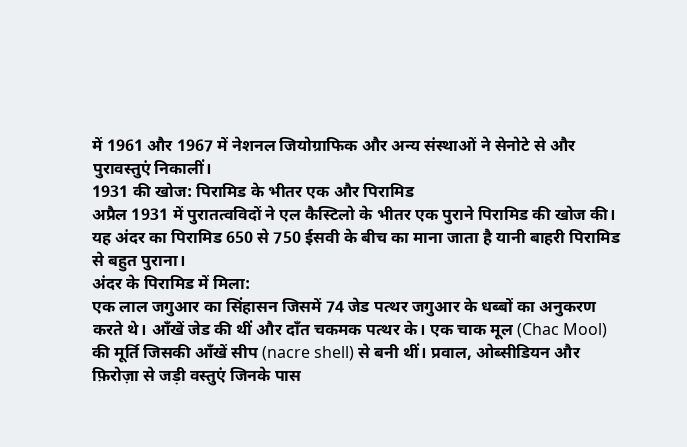में 1961 और 1967 में नेशनल जियोग्राफिक और अन्य संस्थाओं ने सेनोटे से और पुरावस्तुएं निकालीं।
1931 की खोज: पिरामिड के भीतर एक और पिरामिड
अप्रैल 1931 में पुरातत्वविदों ने एल कैस्टिलो के भीतर एक पुराने पिरामिड की खोज की।
यह अंदर का पिरामिड 650 से 750 ईसवी के बीच का माना जाता है यानी बाहरी पिरामिड से बहुत पुराना।
अंदर के पिरामिड में मिला:
एक लाल जगुआर का सिंहासन जिसमें 74 जेड पत्थर जगुआर के धब्बों का अनुकरण करते थे। आँखें जेड की थीं और दाँत चकमक पत्थर के। एक चाक मूल (Chac Mool) की मूर्ति जिसकी आँखें सीप (nacre shell) से बनी थीं। प्रवाल, ओब्सीडियन और फ़िरोज़ा से जड़ी वस्तुएं जिनके पास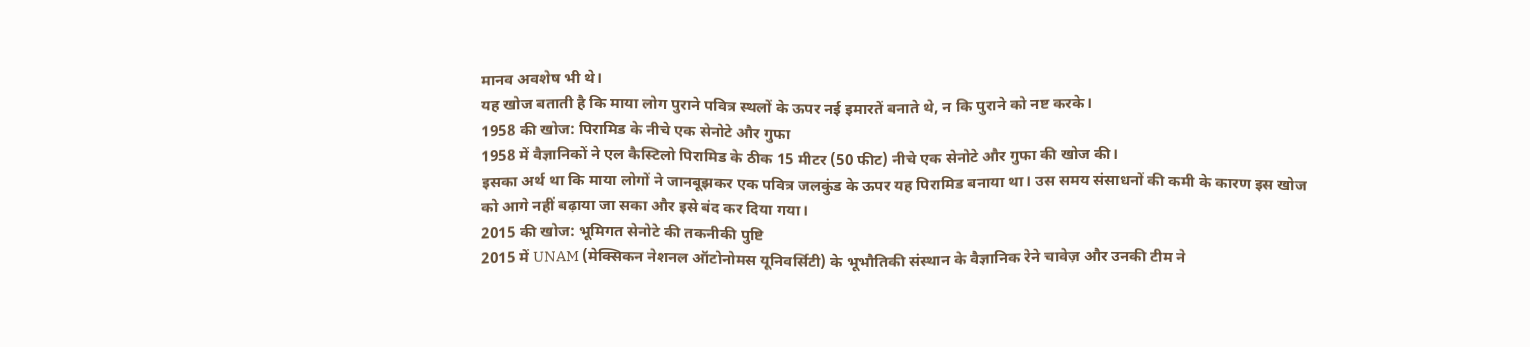मानव अवशेष भी थे।
यह खोज बताती है कि माया लोग पुराने पवित्र स्थलों के ऊपर नई इमारतें बनाते थे, न कि पुराने को नष्ट करके।
1958 की खोज: पिरामिड के नीचे एक सेनोटे और गुफा
1958 में वैज्ञानिकों ने एल कैस्टिलो पिरामिड के ठीक 15 मीटर (50 फीट) नीचे एक सेनोटे और गुफा की खोज की।
इसका अर्थ था कि माया लोगों ने जानबूझकर एक पवित्र जलकुंड के ऊपर यह पिरामिड बनाया था। उस समय संसाधनों की कमी के कारण इस खोज को आगे नहीं बढ़ाया जा सका और इसे बंद कर दिया गया।
2015 की खोज: भूमिगत सेनोटे की तकनीकी पुष्टि
2015 में UNAM (मेक्सिकन नेशनल ऑटोनोमस यूनिवर्सिटी) के भूभौतिकी संस्थान के वैज्ञानिक रेने चावेज़ और उनकी टीम ने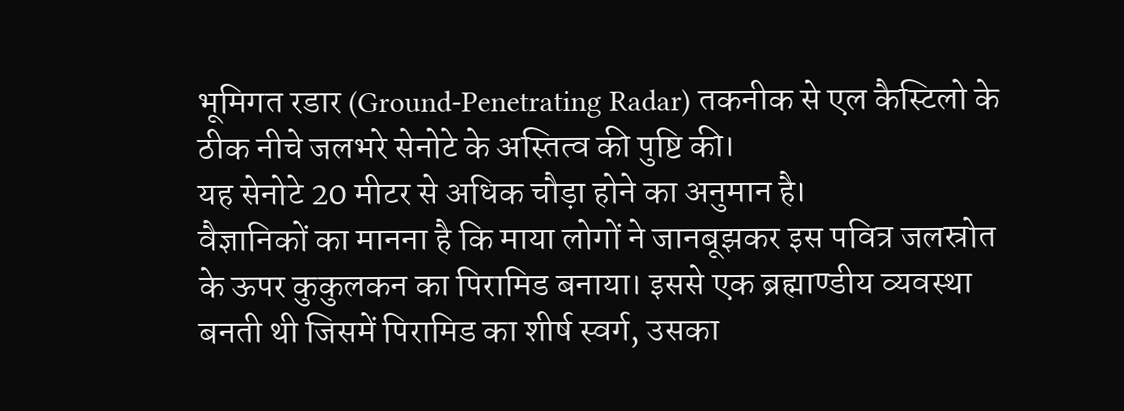भूमिगत रडार (Ground-Penetrating Radar) तकनीक से एल कैस्टिलो के ठीक नीचे जलभरे सेनोटे के अस्तित्व की पुष्टि की।
यह सेनोटे 20 मीटर से अधिक चौड़ा होने का अनुमान है।
वैज्ञानिकों का मानना है कि माया लोगों ने जानबूझकर इस पवित्र जलस्रोत के ऊपर कुकुलकन का पिरामिड बनाया। इससे एक ब्रह्माण्डीय व्यवस्था बनती थी जिसमें पिरामिड का शीर्ष स्वर्ग, उसका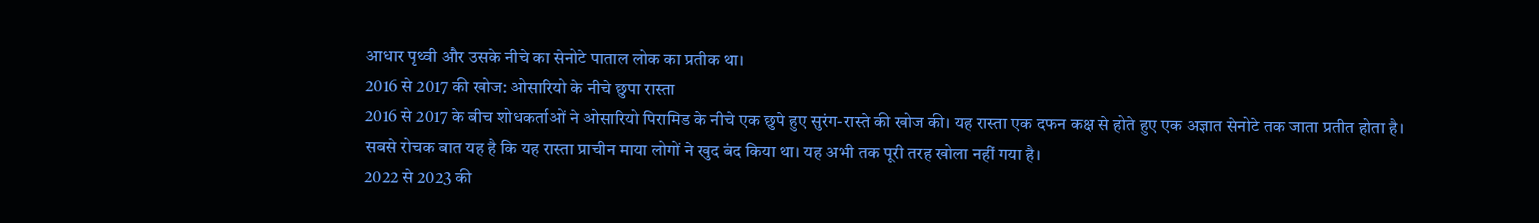आधार पृथ्वी और उसके नीचे का सेनोटे पाताल लोक का प्रतीक था।
2016 से 2017 की खोज: ओसारियो के नीचे छुपा रास्ता
2016 से 2017 के बीच शोधकर्ताओं ने ओसारियो पिरामिड के नीचे एक छुपे हुए सुरंग-रास्ते की खोज की। यह रास्ता एक दफन कक्ष से होते हुए एक अज्ञात सेनोटे तक जाता प्रतीत होता है।
सबसे रोचक बात यह है कि यह रास्ता प्राचीन माया लोगों ने खुद बंद किया था। यह अभी तक पूरी तरह खोला नहीं गया है।
2022 से 2023 की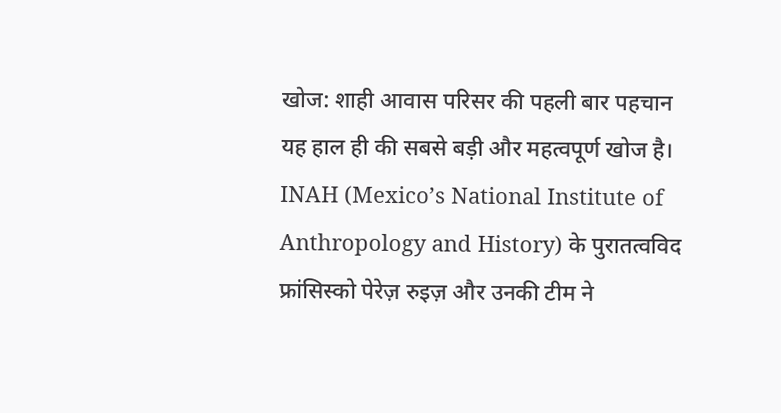खोज: शाही आवास परिसर की पहली बार पहचान
यह हाल ही की सबसे बड़ी और महत्वपूर्ण खोज है।
INAH (Mexico’s National Institute of Anthropology and History) के पुरातत्वविद फ्रांसिस्को पेरेज़ रुइज़ और उनकी टीम ने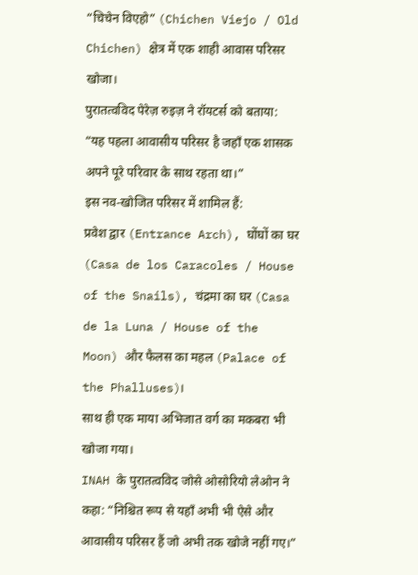“चिचेन विएहो” (Chichen Viejo / Old Chichen) क्षेत्र में एक शाही आवास परिसर खोजा।
पुरातत्वविद पेरेज़ रुइज़ ने रॉयटर्स को बताया: “यह पहला आवासीय परिसर है जहाँ एक शासक अपने पूरे परिवार के साथ रहता था।”
इस नव-खोजित परिसर में शामिल हैं:
प्रवेश द्वार (Entrance Arch), घोंघों का घर (Casa de los Caracoles / House of the Snails), चंद्रमा का घर (Casa de la Luna / House of the Moon) और फैलस का महल (Palace of the Phalluses)।
साथ ही एक माया अभिजात वर्ग का मकबरा भी खोजा गया।
INAH के पुरातत्वविद जोसे ओसोरियो लेओन ने कहा: “निश्चित रूप से यहाँ अभी भी ऐसे और आवासीय परिसर हैं जो अभी तक खोजे नहीं गए।”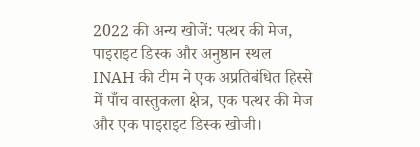2022 की अन्य खोजें: पत्थर की मेज, पाइराइट डिस्क और अनुष्ठान स्थल
INAH की टीम ने एक अप्रतिबंधित हिस्से में पाँच वास्तुकला क्षेत्र, एक पत्थर की मेज और एक पाइराइट डिस्क खोजी।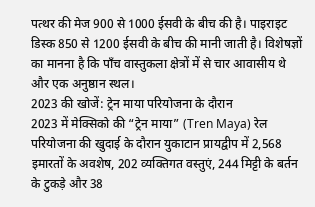पत्थर की मेज 900 से 1000 ईसवी के बीच की है। पाइराइट डिस्क 850 से 1200 ईसवी के बीच की मानी जाती है। विशेषज्ञों का मानना है कि पाँच वास्तुकला क्षेत्रों में से चार आवासीय थे और एक अनुष्ठान स्थल।
2023 की खोजें: ट्रेन माया परियोजना के दौरान
2023 में मेक्सिको की “ट्रेन माया” (Tren Maya) रेल परियोजना की खुदाई के दौरान युकाटान प्रायद्वीप में 2,568 इमारतों के अवशेष, 202 व्यक्तिगत वस्तुएं, 244 मिट्टी के बर्तन के टुकड़े और 38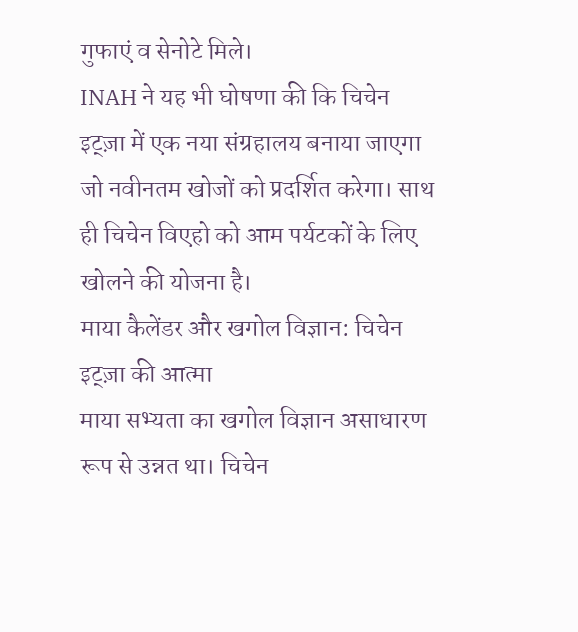गुफाएं व सेनोटे मिले।
INAH ने यह भी घोषणा की कि चिचेन इट्ज़ा में एक नया संग्रहालय बनाया जाएगा जो नवीनतम खोजों को प्रदर्शित करेगा। साथ ही चिचेन विएहो को आम पर्यटकों के लिए खोलने की योजना है।
माया कैलेंडर और खगोल विज्ञान: चिचेन इट्ज़ा की आत्मा
माया सभ्यता का खगोल विज्ञान असाधारण रूप से उन्नत था। चिचेन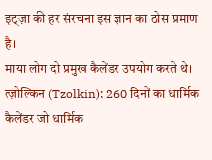इट्ज़ा की हर संरचना इस ज्ञान का ठोस प्रमाण है।
माया लोग दो प्रमुख कैलेंडर उपयोग करते थे।
त्ज़ोल्किन (Tzolkin): 260 दिनों का धार्मिक कैलेंडर जो धार्मिक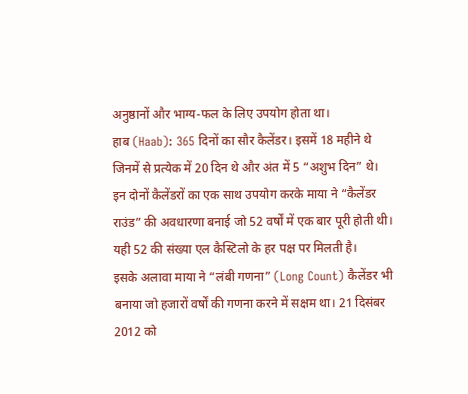अनुष्ठानों और भाग्य-फल के लिए उपयोग होता था।
हाब (Haab): 365 दिनों का सौर कैलेंडर। इसमें 18 महीने थे जिनमें से प्रत्येक में 20 दिन थे और अंत में 5 “अशुभ दिन” थे।
इन दोनों कैलेंडरों का एक साथ उपयोग करके माया ने “कैलेंडर राउंड” की अवधारणा बनाई जो 52 वर्षों में एक बार पूरी होती थी। यही 52 की संख्या एल कैस्टिलो के हर पक्ष पर मिलती है।
इसके अलावा माया ने “लंबी गणना” (Long Count) कैलेंडर भी बनाया जो हजारों वर्षों की गणना करने में सक्षम था। 21 दिसंबर 2012 को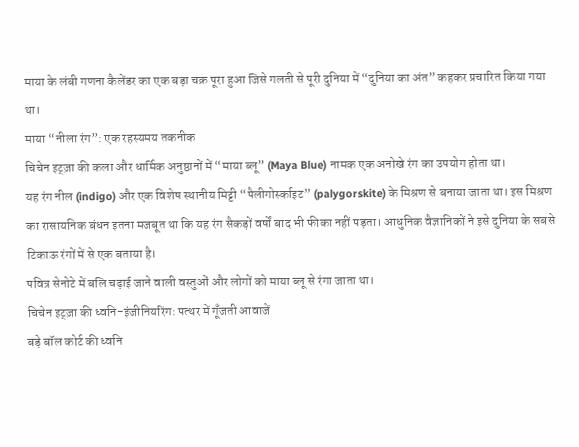माया के लंबी गणना कैलेंडर का एक बड़ा चक्र पूरा हुआ जिसे गलती से पूरी दुनिया में “दुनिया का अंत” कहकर प्रचारित किया गया था।
माया “नीला रंग”: एक रहस्यमय तकनीक
चिचेन इट्ज़ा की कला और धार्मिक अनुष्ठानों में “माया ब्लू” (Maya Blue) नामक एक अनोखे रंग का उपयोग होता था।
यह रंग नील (indigo) और एक विशेष स्थानीय मिट्टी “पैलीगोर्स्काइट” (palygorskite) के मिश्रण से बनाया जाता था। इस मिश्रण का रासायनिक बंधन इतना मजबूत था कि यह रंग सैकड़ों वर्षों बाद भी फीका नहीं पड़ता। आधुनिक वैज्ञानिकों ने इसे दुनिया के सबसे टिकाऊ रंगों में से एक बताया है।
पवित्र सेनोटे में बलि चढ़ाई जाने वाली वस्तुओं और लोगों को माया ब्लू से रंगा जाता था।
चिचेन इट्ज़ा की ध्वनि-इंजीनियरिंग: पत्थर में गूँजती आवाजें
बड़े बॉल कोर्ट की ध्वनि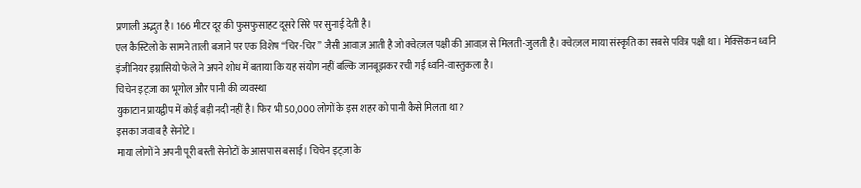प्रणाली अद्भुत है। 166 मीटर दूर की फुसफुसाहट दूसरे सिरे पर सुनाई देती है।
एल कैस्टिलो के सामने ताली बजाने पर एक विशेष “चिर-चिर” जैसी आवाज़ आती है जो क्वेत्ज़ल पक्षी की आवाज़ से मिलती-जुलती है। क्वेत्ज़ल माया संस्कृति का सबसे पवित्र पक्षी था। मेक्सिकन ध्वनि इंजीनियर इग्नासियो फेले ने अपने शोध में बताया कि यह संयोग नहीं बल्कि जानबूझकर रची गई ध्वनि-वास्तुकला है।
चिचेन इट्ज़ा का भूगोल और पानी की व्यवस्था
युकाटान प्रायद्वीप में कोई बड़ी नदी नहीं है। फिर भी 50,000 लोगों के इस शहर को पानी कैसे मिलता था?
इसका जवाब है सेनोटे।
माया लोगों ने अपनी पूरी बस्ती सेनोटों के आसपास बसाई। चिचेन इट्ज़ा के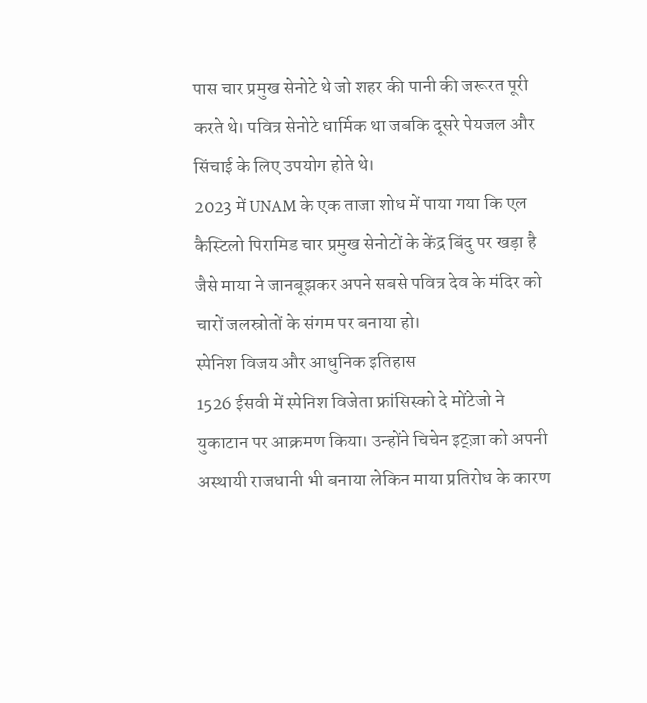पास चार प्रमुख सेनोटे थे जो शहर की पानी की जरूरत पूरी करते थे। पवित्र सेनोटे धार्मिक था जबकि दूसरे पेयजल और सिंचाई के लिए उपयोग होते थे।
2023 में UNAM के एक ताजा शोध में पाया गया कि एल कैस्टिलो पिरामिड चार प्रमुख सेनोटों के केंद्र बिंदु पर खड़ा है जैसे माया ने जानबूझकर अपने सबसे पवित्र देव के मंदिर को चारों जलस्रोतों के संगम पर बनाया हो।
स्पेनिश विजय और आधुनिक इतिहास
1526 ईसवी में स्पेनिश विजेता फ्रांसिस्को दे मोंटेजो ने युकाटान पर आक्रमण किया। उन्होंने चिचेन इट्ज़ा को अपनी अस्थायी राजधानी भी बनाया लेकिन माया प्रतिरोध के कारण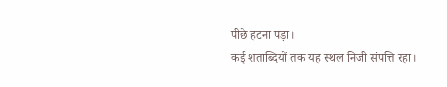पीछे हटना पड़ा।
कई शताब्दियों तक यह स्थल निजी संपत्ति रहा।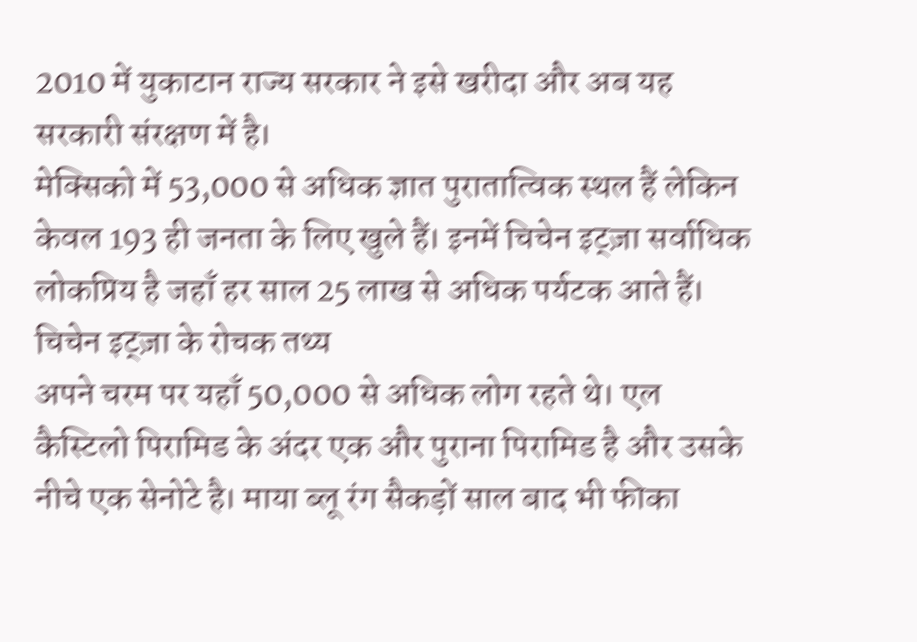2010 में युकाटान राज्य सरकार ने इसे खरीदा और अब यह सरकारी संरक्षण में है।
मेक्सिको में 53,000 से अधिक ज्ञात पुरातात्विक स्थल हैं लेकिन केवल 193 ही जनता के लिए खुले हैं। इनमें चिचेन इट्ज़ा सर्वाधिक लोकप्रिय है जहाँ हर साल 25 लाख से अधिक पर्यटक आते हैं।
चिचेन इट्ज़ा के रोचक तथ्य
अपने चरम पर यहाँ 50,000 से अधिक लोग रहते थे। एल कैस्टिलो पिरामिड के अंदर एक और पुराना पिरामिड है और उसके नीचे एक सेनोटे है। माया ब्लू रंग सैकड़ों साल बाद भी फीका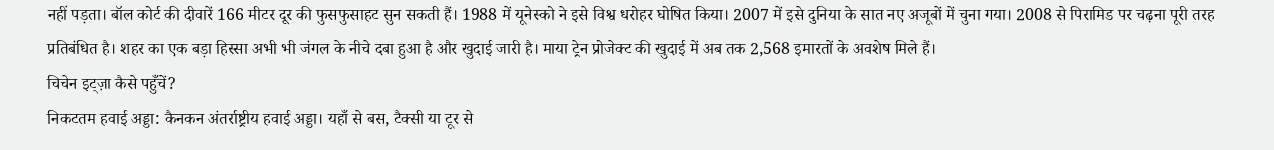नहीं पड़ता। बॉल कोर्ट की दीवारें 166 मीटर दूर की फुसफुसाहट सुन सकती हैं। 1988 में यूनेस्को ने इसे विश्व धरोहर घोषित किया। 2007 में इसे दुनिया के सात नए अजूबों में चुना गया। 2008 से पिरामिड पर चढ़ना पूरी तरह प्रतिबंधित है। शहर का एक बड़ा हिस्सा अभी भी जंगल के नीचे दबा हुआ है और खुदाई जारी है। माया ट्रेन प्रोजेक्ट की खुदाई में अब तक 2,568 इमारतों के अवशेष मिले हैं।
चिचेन इट्ज़ा कैसे पहुँचें?
निकटतम हवाई अड्डा: कैनकन अंतर्राष्ट्रीय हवाई अड्डा। यहाँ से बस, टैक्सी या टूर से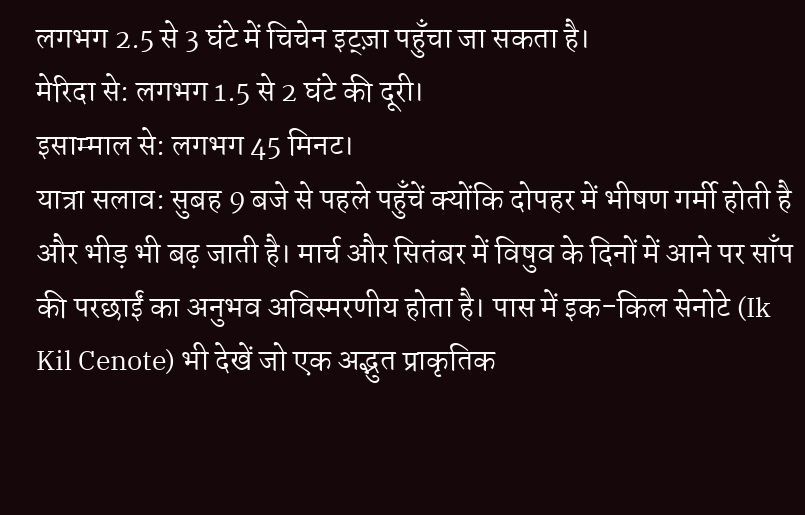लगभग 2.5 से 3 घंटे में चिचेन इट्ज़ा पहुँचा जा सकता है।
मेरिदा से: लगभग 1.5 से 2 घंटे की दूरी।
इसाम्माल से: लगभग 45 मिनट।
यात्रा सलाव: सुबह 9 बजे से पहले पहुँचें क्योंकि दोपहर में भीषण गर्मी होती है और भीड़ भी बढ़ जाती है। मार्च और सितंबर में विषुव के दिनों में आने पर साँप की परछाईं का अनुभव अविस्मरणीय होता है। पास में इक-किल सेनोटे (Ik Kil Cenote) भी देखें जो एक अद्भुत प्राकृतिक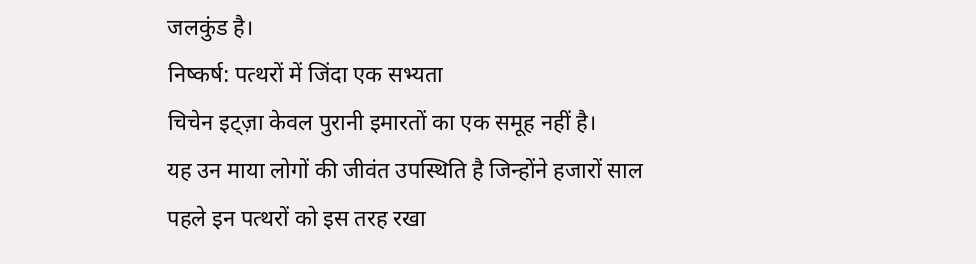जलकुंड है।
निष्कर्ष: पत्थरों में जिंदा एक सभ्यता
चिचेन इट्ज़ा केवल पुरानी इमारतों का एक समूह नहीं है।
यह उन माया लोगों की जीवंत उपस्थिति है जिन्होंने हजारों साल पहले इन पत्थरों को इस तरह रखा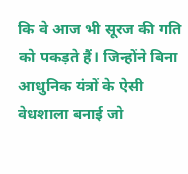कि वे आज भी सूरज की गति को पकड़ते हैं। जिन्होंने बिना आधुनिक यंत्रों के ऐसी वेधशाला बनाई जो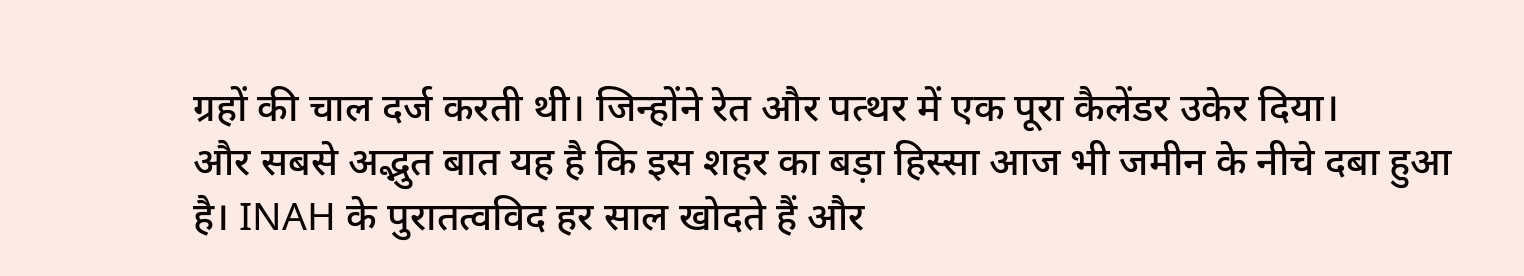ग्रहों की चाल दर्ज करती थी। जिन्होंने रेत और पत्थर में एक पूरा कैलेंडर उकेर दिया।
और सबसे अद्भुत बात यह है कि इस शहर का बड़ा हिस्सा आज भी जमीन के नीचे दबा हुआ है। INAH के पुरातत्वविद हर साल खोदते हैं और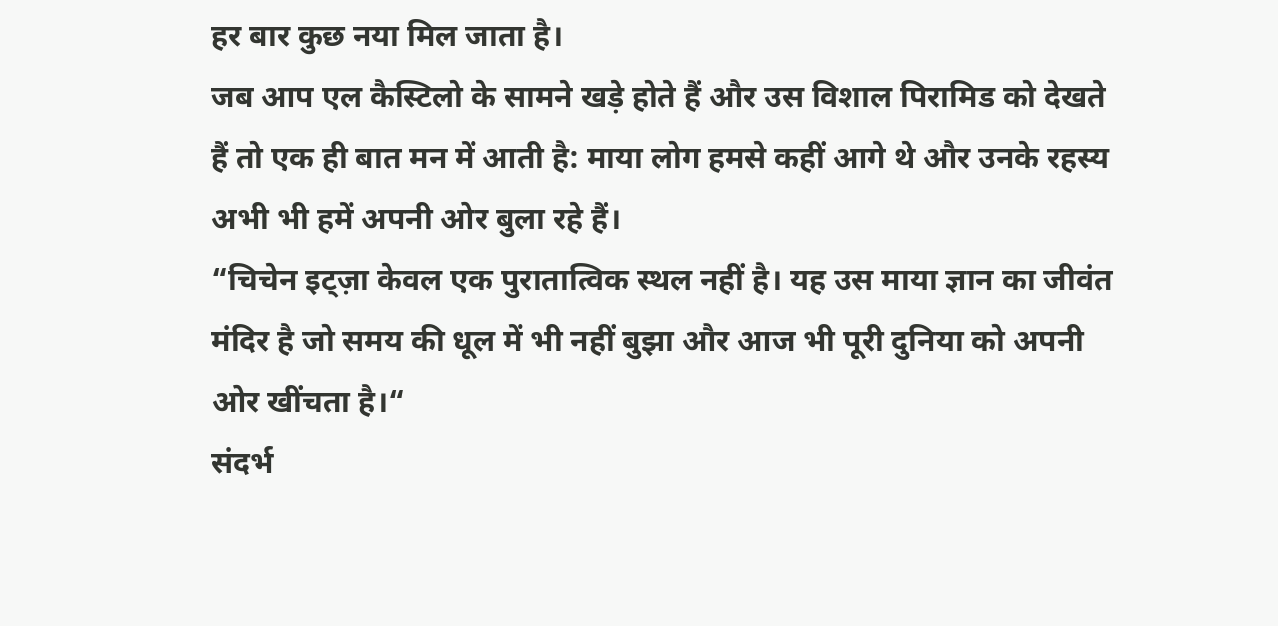हर बार कुछ नया मिल जाता है।
जब आप एल कैस्टिलो के सामने खड़े होते हैं और उस विशाल पिरामिड को देखते हैं तो एक ही बात मन में आती है: माया लोग हमसे कहीं आगे थे और उनके रहस्य अभी भी हमें अपनी ओर बुला रहे हैं।
“चिचेन इट्ज़ा केवल एक पुरातात्विक स्थल नहीं है। यह उस माया ज्ञान का जीवंत मंदिर है जो समय की धूल में भी नहीं बुझा और आज भी पूरी दुनिया को अपनी ओर खींचता है।“
संदर्भ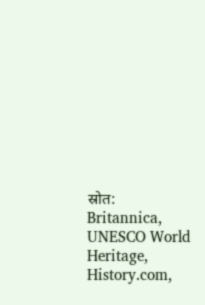स्रोत: Britannica, UNESCO World Heritage, History.com,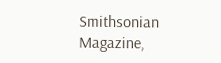Smithsonian Magazine,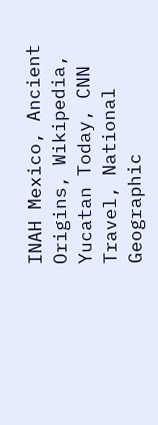INAH Mexico, Ancient Origins, Wikipedia, Yucatan Today, CNN Travel, National Geographic